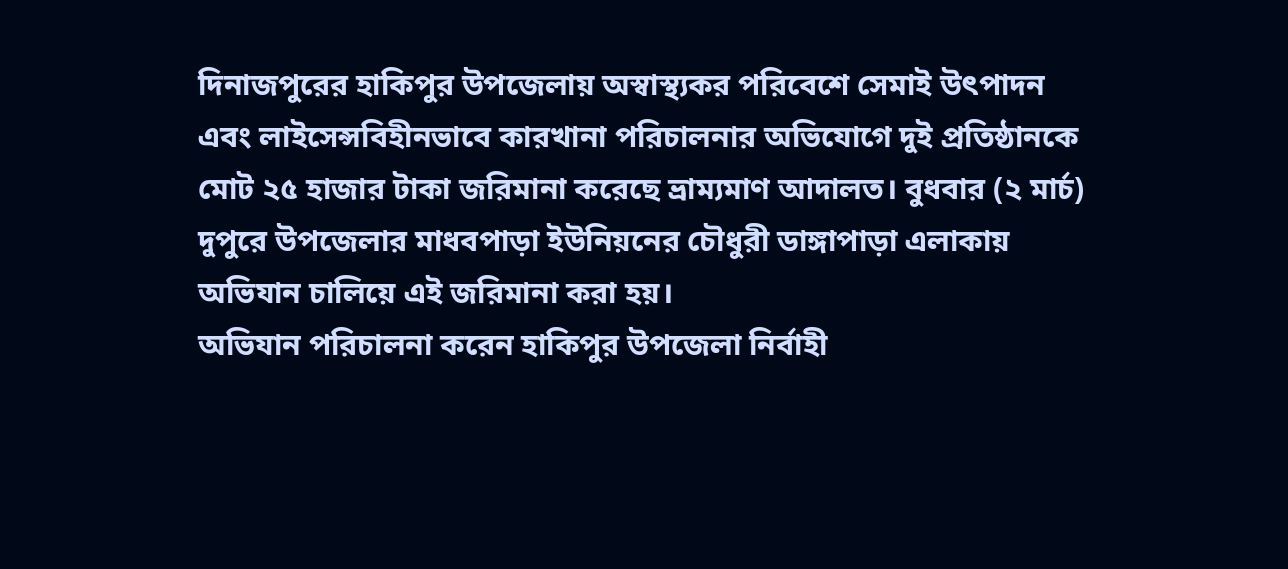দিনাজপুরের হাকিপুর উপজেলায় অস্বাস্থ্যকর পরিবেশে সেমাই উৎপাদন এবং লাইসেন্সবিহীনভাবে কারখানা পরিচালনার অভিযোগে দুই প্রতিষ্ঠানকে মোট ২৫ হাজার টাকা জরিমানা করেছে ভ্রাম্যমাণ আদালত। বুধবার (২ মার্চ) দুপুরে উপজেলার মাধবপাড়া ইউনিয়নের চৌধুরী ডাঙ্গাপাড়া এলাকায় অভিযান চালিয়ে এই জরিমানা করা হয়।
অভিযান পরিচালনা করেন হাকিপুর উপজেলা নির্বাহী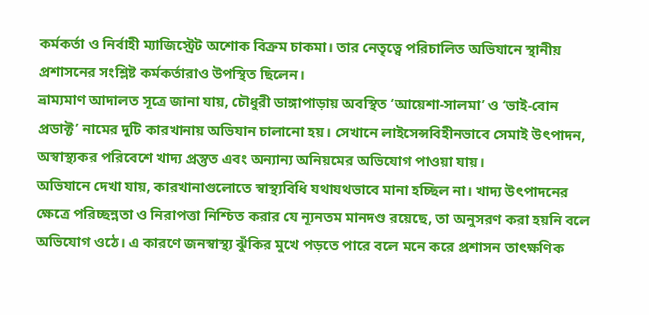কর্মকর্তা ও নির্বাহী ম্যাজিস্ট্রেট অশোক বিক্রম চাকমা। তার নেতৃত্বে পরিচালিত অভিযানে স্থানীয় প্রশাসনের সংশ্লিষ্ট কর্মকর্তারাও উপস্থিত ছিলেন।
ভ্রাম্যমাণ আদালত সূত্রে জানা যায়, চৌধুরী ডাঙ্গাপাড়ায় অবস্থিত ‘আয়েশা-সালমা’ ও ‘ভাই-বোন প্রডাক্ট’ নামের দুটি কারখানায় অভিযান চালানো হয়। সেখানে লাইসেন্সবিহীনভাবে সেমাই উৎপাদন, অস্বাস্থ্যকর পরিবেশে খাদ্য প্রস্তুত এবং অন্যান্য অনিয়মের অভিযোগ পাওয়া যায়।
অভিযানে দেখা যায়, কারখানাগুলোতে স্বাস্থ্যবিধি যথাযথভাবে মানা হচ্ছিল না। খাদ্য উৎপাদনের ক্ষেত্রে পরিচ্ছন্নতা ও নিরাপত্তা নিশ্চিত করার যে ন্যূনতম মানদণ্ড রয়েছে, তা অনুসরণ করা হয়নি বলে অভিযোগ ওঠে। এ কারণে জনস্বাস্থ্য ঝুঁকির মুখে পড়তে পারে বলে মনে করে প্রশাসন তাৎক্ষণিক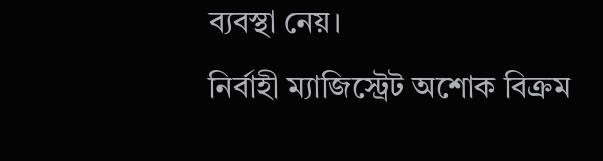ব্যবস্থা নেয়।
নির্বাহী ম্যাজিস্ট্রেট অশোক বিক্রম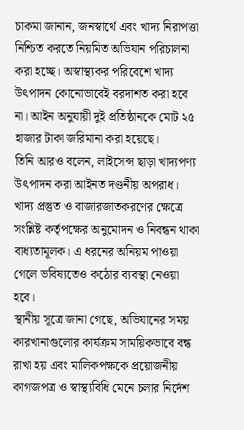চাকমা জানান, জনস্বার্থে এবং খাদ্য নিরাপত্তা নিশ্চিত করতে নিয়মিত অভিযান পরিচালনা করা হচ্ছে। অস্বাস্থ্যকর পরিবেশে খাদ্য উৎপাদন কোনোভাবেই বরদাশত করা হবে না। আইন অনুযায়ী দুই প্রতিষ্ঠানকে মোট ২৫ হাজার টাকা জরিমানা করা হয়েছে।
তিনি আরও বলেন, লাইসেন্স ছাড়া খাদ্যপণ্য উৎপাদন করা আইনত দণ্ডনীয় অপরাধ। খাদ্য প্রস্তুত ও বাজারজাতকরণের ক্ষেত্রে সংশ্লিষ্ট কর্তৃপক্ষের অনুমোদন ও নিবন্ধন থাকা বাধ্যতামূলক। এ ধরনের অনিয়ম পাওয়া গেলে ভবিষ্যতেও কঠোর ব্যবস্থা নেওয়া হবে।
স্থানীয় সূত্রে জানা গেছে, অভিযানের সময় কারখানাগুলোর কার্যক্রম সাময়িকভাবে বন্ধ রাখা হয় এবং মালিকপক্ষকে প্রয়োজনীয় কাগজপত্র ও স্বাস্থ্যবিধি মেনে চলার নির্দেশ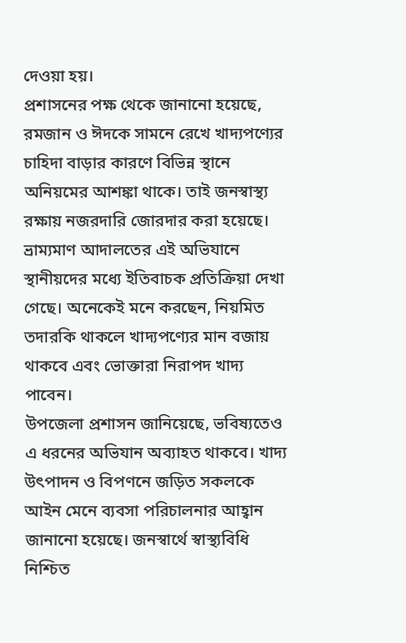দেওয়া হয়।
প্রশাসনের পক্ষ থেকে জানানো হয়েছে, রমজান ও ঈদকে সামনে রেখে খাদ্যপণ্যের চাহিদা বাড়ার কারণে বিভিন্ন স্থানে অনিয়মের আশঙ্কা থাকে। তাই জনস্বাস্থ্য রক্ষায় নজরদারি জোরদার করা হয়েছে।
ভ্রাম্যমাণ আদালতের এই অভিযানে স্থানীয়দের মধ্যে ইতিবাচক প্রতিক্রিয়া দেখা গেছে। অনেকেই মনে করছেন, নিয়মিত তদারকি থাকলে খাদ্যপণ্যের মান বজায় থাকবে এবং ভোক্তারা নিরাপদ খাদ্য পাবেন।
উপজেলা প্রশাসন জানিয়েছে, ভবিষ্যতেও এ ধরনের অভিযান অব্যাহত থাকবে। খাদ্য উৎপাদন ও বিপণনে জড়িত সকলকে আইন মেনে ব্যবসা পরিচালনার আহ্বান জানানো হয়েছে। জনস্বার্থে স্বাস্থ্যবিধি নিশ্চিত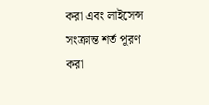করা এবং লাইসেন্স সংক্রান্ত শর্ত পূরণ করা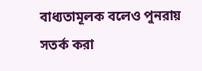বাধ্যতামূলক বলেও পুনরায় সতর্ক করা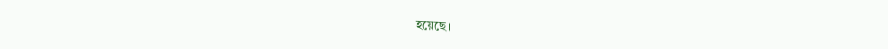হয়েছে।